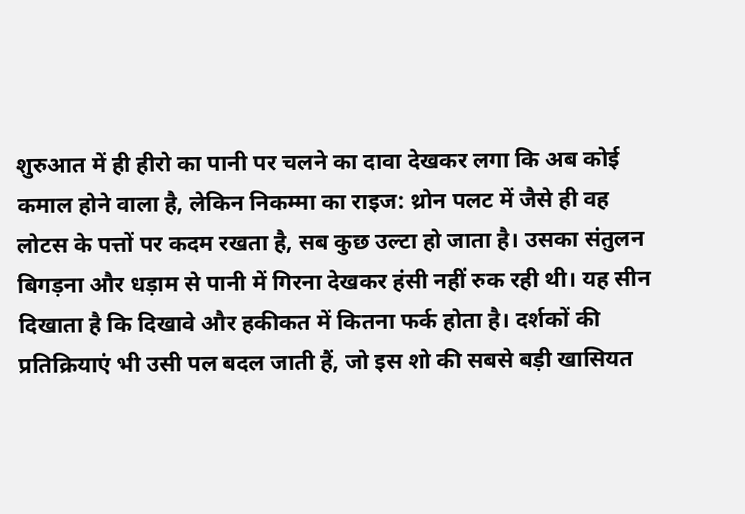शुरुआत में ही हीरो का पानी पर चलने का दावा देखकर लगा कि अब कोई कमाल होने वाला है, लेकिन निकम्मा का राइज: थ्रोन पलट में जैसे ही वह लोटस के पत्तों पर कदम रखता है, सब कुछ उल्टा हो जाता है। उसका संतुलन बिगड़ना और धड़ाम से पानी में गिरना देखकर हंसी नहीं रुक रही थी। यह सीन दिखाता है कि दिखावे और हकीकत में कितना फर्क होता है। दर्शकों की प्रतिक्रियाएं भी उसी पल बदल जाती हैं, जो इस शो की सबसे बड़ी खासियत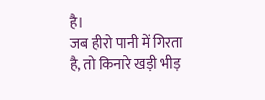है।
जब हीरो पानी में गिरता है, तो किनारे खड़ी भीड़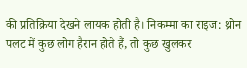की प्रतिक्रिया देखने लायक होती है। निकम्मा का राइज: थ्रोन पलट में कुछ लोग हैरान होते हैं, तो कुछ खुलकर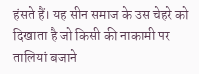हंसते हैं। यह सीन समाज के उस चेहरे को दिखाता है जो किसी की नाकामी पर तालियां बजाने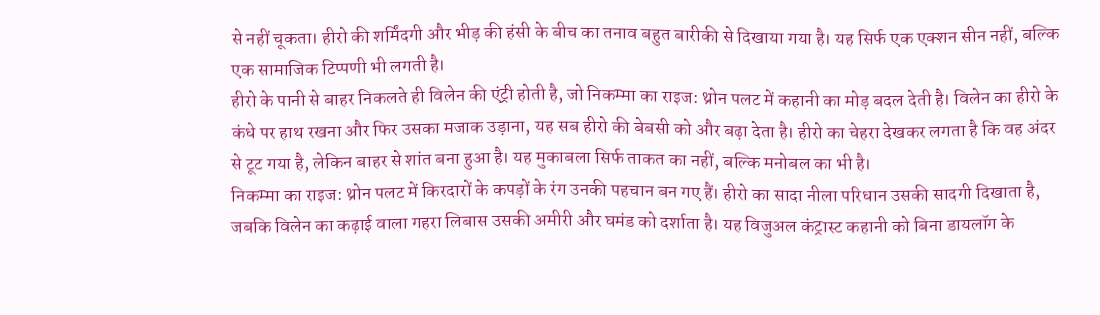से नहीं चूकता। हीरो की शर्मिंदगी और भीड़ की हंसी के बीच का तनाव बहुत बारीकी से दिखाया गया है। यह सिर्फ एक एक्शन सीन नहीं, बल्कि एक सामाजिक टिप्पणी भी लगती है।
हीरो के पानी से बाहर निकलते ही विलेन की एंट्री होती है, जो निकम्मा का राइज: थ्रोन पलट में कहानी का मोड़ बदल देती है। विलेन का हीरो के कंधे पर हाथ रखना और फिर उसका मजाक उड़ाना, यह सब हीरो की बेबसी को और बढ़ा देता है। हीरो का चेहरा देखकर लगता है कि वह अंदर से टूट गया है, लेकिन बाहर से शांत बना हुआ है। यह मुकाबला सिर्फ ताकत का नहीं, बल्कि मनोबल का भी है।
निकम्मा का राइज: थ्रोन पलट में किरदारों के कपड़ों के रंग उनकी पहचान बन गए हैं। हीरो का सादा नीला परिधान उसकी सादगी दिखाता है, जबकि विलेन का कढ़ाई वाला गहरा लिबास उसकी अमीरी और घमंड को दर्शाता है। यह विजुअल कंट्रास्ट कहानी को बिना डायलॉग के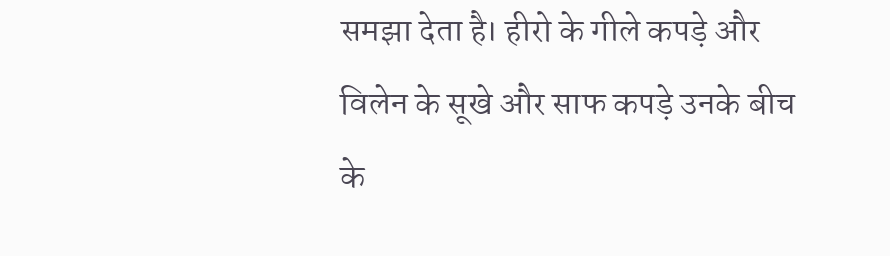समझा देता है। हीरो के गीले कपड़े और विलेन के सूखे और साफ कपड़े उनके बीच के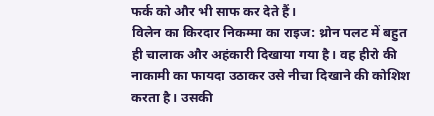फर्क को और भी साफ कर देते हैं।
विलेन का किरदार निकम्मा का राइज: थ्रोन पलट में बहुत ही चालाक और अहंकारी दिखाया गया है। वह हीरो की नाकामी का फायदा उठाकर उसे नीचा दिखाने की कोशिश करता है। उसकी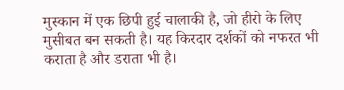मुस्कान में एक छिपी हुई चालाकी है, जो हीरो के लिए मुसीबत बन सकती है। यह किरदार दर्शकों को नफरत भी कराता है और डराता भी है।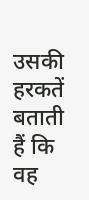उसकी हरकतें बताती हैं कि वह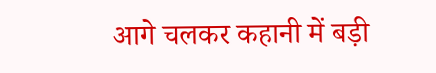आगे चलकर कहानी में बड़ी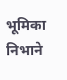भूमिका निभाने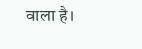वाला है।